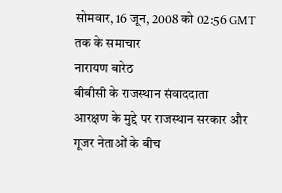सोमवार, 16 जून, 2008 को 02:56 GMT तक के समाचार
नारायण बारेठ
बीबीसी के राजस्थान संवाददाता
आरक्षण के मुद्दे पर राजस्थान सरकार और गूजर नेताओं के बीच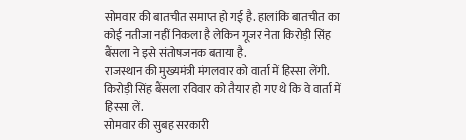सोमवार की बातचीत समाप्त हो गई है. हालांकि बातचीत का कोई नतीजा नहीं निकला है लेकिन गूजर नेता किरोड़ी सिंह बैंसला ने इसे संतोषजनक बताया है.
राजस्थान की मुख्यमंत्री मंगलवार को वार्ता में हिस्सा लेंगी.
किरोड़ी सिंह बैंसला रविवार को तैयार हो गए थे कि वे वार्ता में हिस्सा लें.
सोमवार की सुबह सरकारी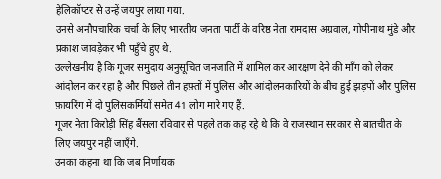हेलिकॉप्टर से उन्हें जयपुर लाया गया.
उनसे अनौपचारिक चर्चा के लिए भारतीय जनता पार्टी के वरिष्ठ नेता रामदास अग्रवाल, गोपीनाथ मुंडे और प्रकाश जावड़ेकर भी पहुँचे हुए थे.
उल्लेखनीय है कि गूजर समुदाय अनुसूचित जनजाति में शामिल कर आरक्षण देने की माँग को लेकर आंदोलन कर रहा है और पिछले तीन हफ़्तों में पुलिस और आंदोलनकारियों के बीच हुई झड़पों और पुलिस फ़ायरिंग में दो पुलिसकर्मियों समेत 41 लोग मारे गए हैं.
गूजर नेता किरोड़ी सिंह बैंसला रविवार से पहले तक कह रहे थे कि वे राजस्थान सरकार से बातचीत के लिए जयपुर नहीं जाएँगे.
उनका कहना था कि जब निर्णायक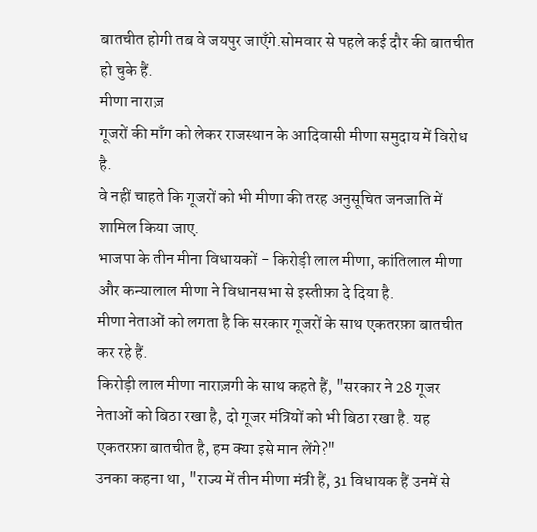बातचीत होगी तब वे जयपुर जाएँगे.सोमवार से पहले कई दौर की बातचीत हो चुके हैं.
मीणा नाराज़
गूजरों की माँग को लेकर राजस्थान के आदिवासी मीणा समुदाय में विरोध है.
वे नहीं चाहते कि गूजरों को भी मीणा की तरह अनुसूचित जनजाति में शामिल किया जाए.
भाजपा के तीन मीना विधायकों - किरोड़ी लाल मीणा, कांतिलाल मीणा और कन्यालाल मीणा ने विधानसभा से इस्तीफ़ा दे दिया है.
मीणा नेताओं को लगता है कि सरकार गूजरों के साथ एकतरफ़ा बातचीत कर रहे हैं.
किरोड़ी लाल मीणा नाराज़गी के साथ कहते हैं, "सरकार ने 28 गूजर नेताओं को बिठा रखा है, दो गूजर मंत्रियों को भी बिठा रखा है. यह एकतरफ़ा बातचीत है, हम क्या इसे मान लेंगे?"
उनका कहना था, "राज्य में तीन मीणा मंत्री हैं, 31 विधायक हैं उनमें से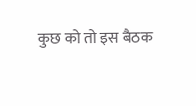कुछ को तो इस बैठक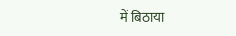में बिठाया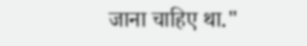जाना चाहिए था."